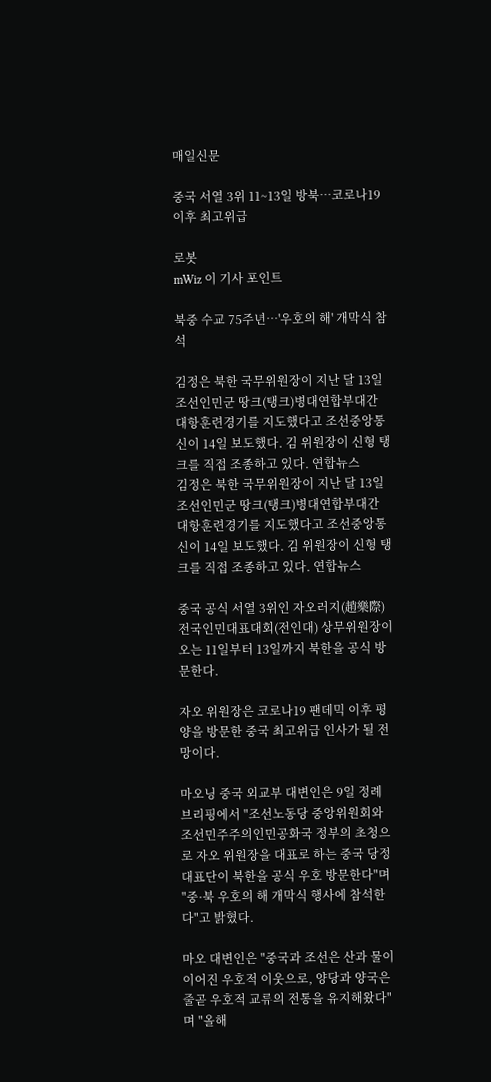매일신문

중국 서열 3위 11~13일 방북…코로나19 이후 최고위급

로봇
mWiz 이 기사 포인트

북중 수교 75주년…'우호의 해' 개막식 참석

김정은 북한 국무위원장이 지난 달 13일 조선인민군 땅크(탱크)병대연합부대간 대항훈련경기를 지도했다고 조선중앙통신이 14일 보도했다. 김 위원장이 신형 탱크를 직접 조종하고 있다. 연합뉴스
김정은 북한 국무위원장이 지난 달 13일 조선인민군 땅크(탱크)병대연합부대간 대항훈련경기를 지도했다고 조선중앙통신이 14일 보도했다. 김 위원장이 신형 탱크를 직접 조종하고 있다. 연합뉴스

중국 공식 서열 3위인 자오러지(趙樂際) 전국인민대표대회(전인대) 상무위원장이 오는 11일부터 13일까지 북한을 공식 방문한다.

자오 위원장은 코로나19 팬데믹 이후 평양을 방문한 중국 최고위급 인사가 될 전망이다.

마오닝 중국 외교부 대변인은 9일 정례 브리핑에서 "조선노동당 중앙위원회와 조선민주주의인민공화국 정부의 초청으로 자오 위원장을 대표로 하는 중국 당정 대표단이 북한을 공식 우호 방문한다"며 "중·북 우호의 해 개막식 행사에 참석한다"고 밝혔다.

마오 대변인은 "중국과 조선은 산과 물이 이어진 우호적 이웃으로, 양당과 양국은 줄곧 우호적 교류의 전통을 유지해왔다"며 "올해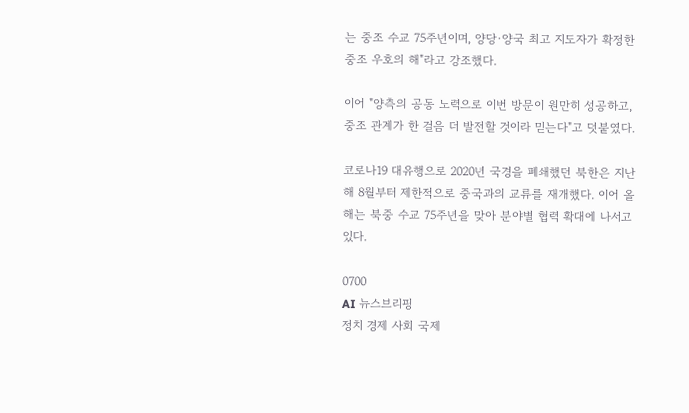는 중조 수교 75주년이며, 양당·양국 최고 지도자가 확정한 중조 우호의 해"라고 강조했다.

이어 "양측의 공동 노력으로 이번 방문이 원만히 성공하고, 중조 관계가 한 걸음 더 발전할 것이라 믿는다"고 덧붙였다.

코로나19 대유행으로 2020년 국경을 폐쇄했던 북한은 지난해 8월부터 제한적으로 중국과의 교류를 재개했다. 이어 올해는 북중 수교 75주년을 맞아 분야별 협력 확대에 나서고 있다.

0700
AI 뉴스브리핑
정치 경제 사회 국제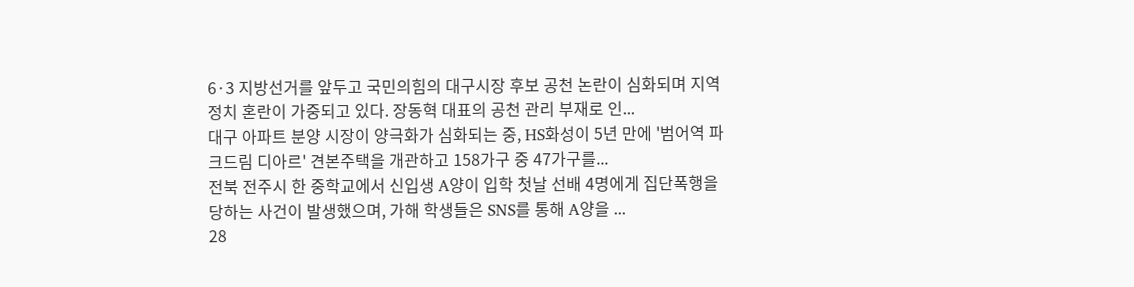6·3 지방선거를 앞두고 국민의힘의 대구시장 후보 공천 논란이 심화되며 지역 정치 혼란이 가중되고 있다. 장동혁 대표의 공천 관리 부재로 인...
대구 아파트 분양 시장이 양극화가 심화되는 중, HS화성이 5년 만에 '범어역 파크드림 디아르' 견본주택을 개관하고 158가구 중 47가구를...
전북 전주시 한 중학교에서 신입생 A양이 입학 첫날 선배 4명에게 집단폭행을 당하는 사건이 발생했으며, 가해 학생들은 SNS를 통해 A양을 ...
28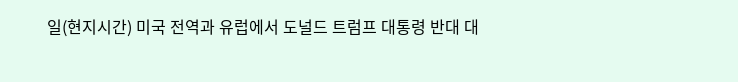일(현지시간) 미국 전역과 유럽에서 도널드 트럼프 대통령 반대 대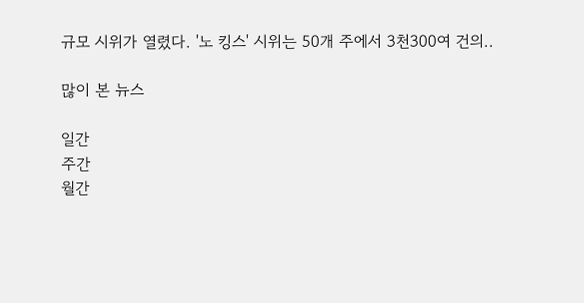규모 시위가 열렸다. '노 킹스' 시위는 50개 주에서 3천300여 건의..

많이 본 뉴스

일간
주간
월간